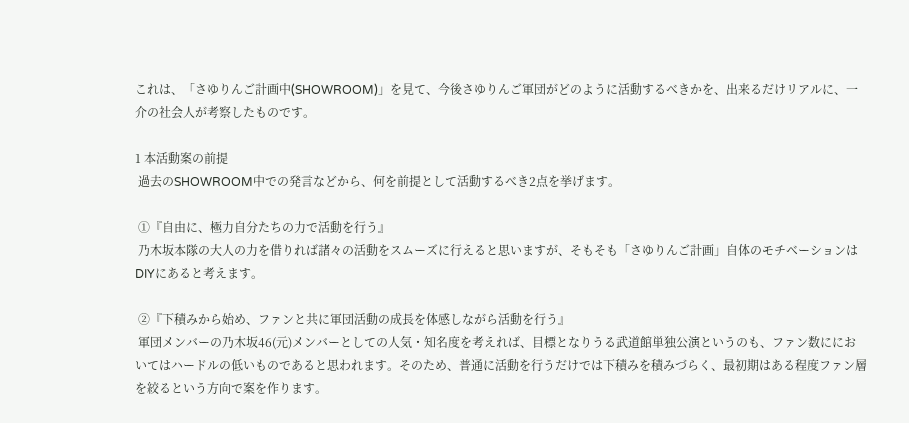これは、「さゆりんご計画中(SHOWROOM)」を見て、今後さゆりんご軍団がどのように活動するべきかを、出来るだけリアルに、一介の社会人が考察したものです。

1 本活動案の前提
 過去のSHOWROOM中での発言などから、何を前提として活動するべき2点を挙げます。

 ①『自由に、極力自分たちの力で活動を行う』
 乃木坂本隊の大人の力を借りれば諸々の活動をスムーズに行えると思いますが、そもそも「さゆりんご計画」自体のモチベーションはDIYにあると考えます。

 ②『下積みから始め、ファンと共に軍団活動の成長を体感しながら活動を行う』
 軍団メンバーの乃木坂46(元)メンバーとしての人気・知名度を考えれば、目標となりうる武道館単独公演というのも、ファン数ににおいてはハードルの低いものであると思われます。そのため、普通に活動を行うだけでは下積みを積みづらく、最初期はある程度ファン層を絞るという方向で案を作ります。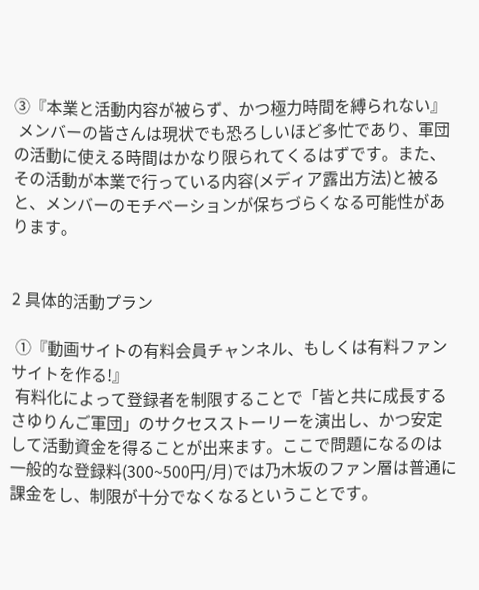③『本業と活動内容が被らず、かつ極力時間を縛られない』
 メンバーの皆さんは現状でも恐ろしいほど多忙であり、軍団の活動に使える時間はかなり限られてくるはずです。また、その活動が本業で行っている内容(メディア露出方法)と被ると、メンバーのモチベーションが保ちづらくなる可能性があります。


2 具体的活動プラン

 ①『動画サイトの有料会員チャンネル、もしくは有料ファンサイトを作る!』
 有料化によって登録者を制限することで「皆と共に成長するさゆりんご軍団」のサクセスストーリーを演出し、かつ安定して活動資金を得ることが出来ます。ここで問題になるのは一般的な登録料(300~500円/月)では乃木坂のファン層は普通に課金をし、制限が十分でなくなるということです。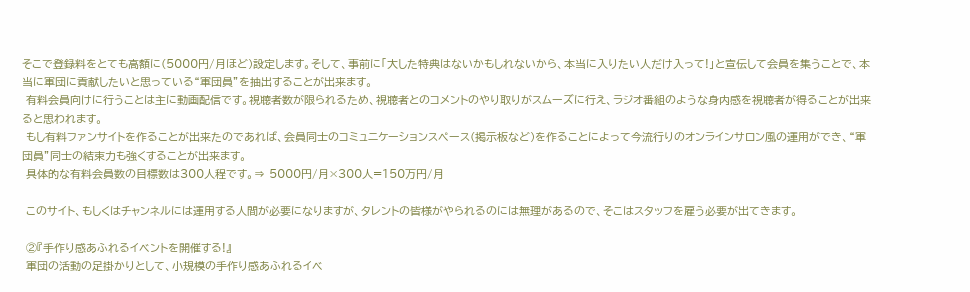そこで登録料をとても高額に(5000円/月ほど)設定します。そして、事前に「大した特典はないかもしれないから、本当に入りたい人だけ入って!」と宣伝して会員を集うことで、本当に軍団に貢献したいと思っている“軍団員”を抽出することが出来ます。
 有料会員向けに行うことは主に動画配信です。視聴者数が限られるため、視聴者とのコメントのやり取りがスムーズに行え、ラジオ番組のような身内感を視聴者が得ることが出来ると思われます。
 もし有料ファンサイトを作ることが出来たのであれば、会員同士のコミュニケーションスペース(掲示板など)を作ることによって今流行りのオンラインサロン風の運用ができ、“軍団員”同士の結束力も強くすることが出来ます。
 具体的な有料会員数の目標数は300人程です。⇒ 5000円/月×300人=150万円/月

 このサイト、もしくはチャンネルには運用する人間が必要になりますが、タレントの皆様がやられるのには無理があるので、そこはスタッフを雇う必要が出てきます。

 ②『手作り感あふれるイベントを開催する!』
 軍団の活動の足掛かりとして、小規模の手作り感あふれるイベ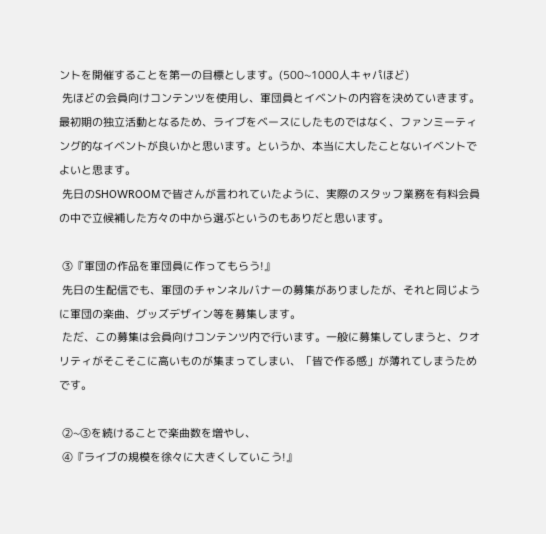ントを開催することを第一の目標とします。(500~1000人キャパほど)
 先ほどの会員向けコンテンツを使用し、軍団員とイベントの内容を決めていきます。最初期の独立活動となるため、ライブをベースにしたものではなく、ファンミーティング的なイベントが良いかと思います。というか、本当に大したことないイベントでよいと思ます。
 先日のSHOWROOMで皆さんが言われていたように、実際のスタッフ業務を有料会員の中で立候補した方々の中から選ぶというのもありだと思います。

 ③『軍団の作品を軍団員に作ってもらう!』
 先日の生配信でも、軍団のチャンネルバナーの募集がありましたが、それと同じように軍団の楽曲、グッズデザイン等を募集します。
 ただ、この募集は会員向けコンテンツ内で行います。一般に募集してしまうと、クオリティがそこそこに高いものが集まってしまい、「皆で作る感」が薄れてしまうためです。

 ②~③を続けることで楽曲数を増やし、
 ④『ライブの規模を徐々に大きくしていこう!』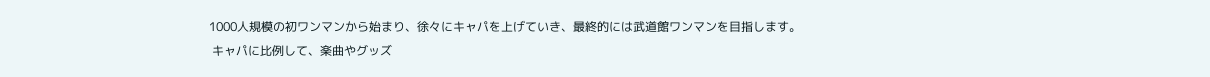1000人規模の初ワンマンから始まり、徐々にキャパを上げていき、最終的には武道館ワンマンを目指します。
 キャパに比例して、楽曲やグッズ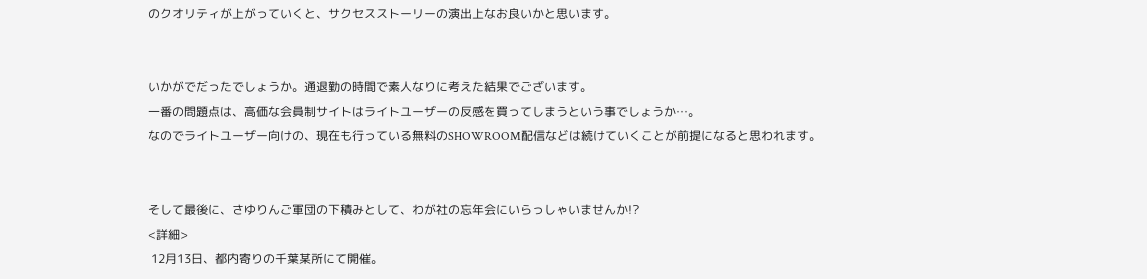のクオリティが上がっていくと、サクセスストーリーの演出上なお良いかと思います。


いかがでだったでしょうか。通退勤の時間で素人なりに考えた結果でございます。
一番の問題点は、高価な会員制サイトはライトユーザーの反感を買ってしまうという事でしょうか…。
なのでライトユーザー向けの、現在も行っている無料のSHOWROOM配信などは続けていくことが前提になると思われます。


そして最後に、さゆりんご軍団の下積みとして、わが社の忘年会にいらっしゃいませんか!?
<詳細>
 12月13日、都内寄りの千葉某所にて開催。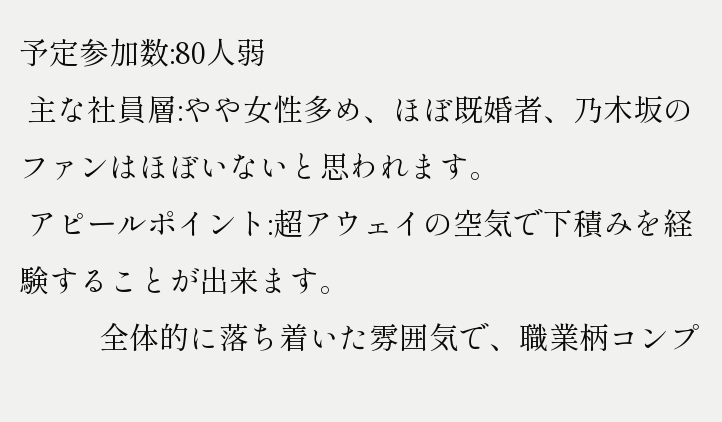予定参加数:80人弱
 主な社員層:やや女性多め、ほぼ既婚者、乃木坂のファンはほぼいないと思われます。
 アピールポイント:超アウェイの空気で下積みを経験することが出来ます。
          全体的に落ち着いた雰囲気で、職業柄コンプ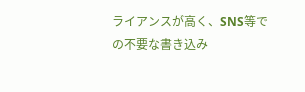ライアンスが高く、SNS等での不要な書き込み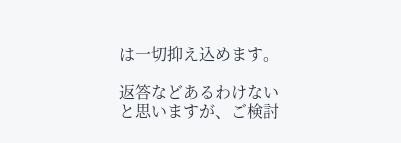は一切抑え込めます。

返答などあるわけないと思いますが、ご検討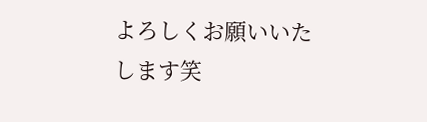よろしくお願いいたします笑